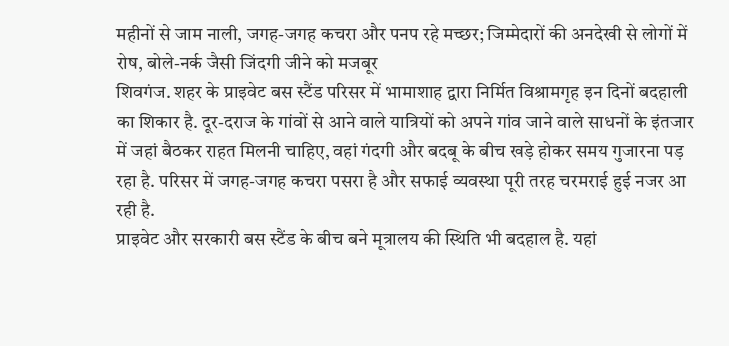महीनों से जाम नाली, जगह-जगह कचरा और पनप रहे मच्छर; जिम्मेदारों की अनदेखी से लोगों में रोष, बोले-नर्क जैसी जिंदगी जीने को मजबूर
शिवगंज. शहर के प्राइवेट बस स्टैंड परिसर में भामाशाह द्वारा निर्मित विश्रामगृह इन दिनों बदहाली का शिकार है. दूर-दराज के गांवों से आने वाले यात्रियों को अपने गांव जाने वाले साधनों के इंतजार में जहां बैठकर राहत मिलनी चाहिए, वहां गंदगी और बदबू के बीच खड़े होकर समय गुजारना पड़ रहा है. परिसर में जगह-जगह कचरा पसरा है और सफाई व्यवस्था पूरी तरह चरमराई हुई नजर आ रही है.
प्राइवेट और सरकारी बस स्टैंड के बीच बने मूत्रालय की स्थिति भी बदहाल है. यहां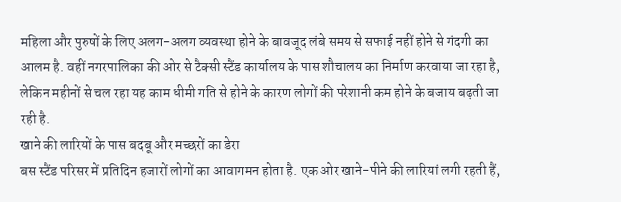महिला और पुरुषों के लिए अलग-अलग व्यवस्था होने के बावजूद लंबे समय से सफाई नहीं होने से गंदगी का आलम है. वहीं नगरपालिका की ओर से टैक्सी स्टैंड कार्यालय के पास शौचालय का निर्माण करवाया जा रहा है, लेकिन महीनों से चल रहा यह काम धीमी गति से होने के कारण लोगों की परेशानी कम होने के बजाय बढ़ती जा रही है.
खाने की लारियों के पास बदबू और मच्छरों का डेरा
बस स्टैंड परिसर में प्रतिदिन हजारों लोगों का आवागमन होता है. एक ओर खाने-पीने की लारियां लगी रहती हैं,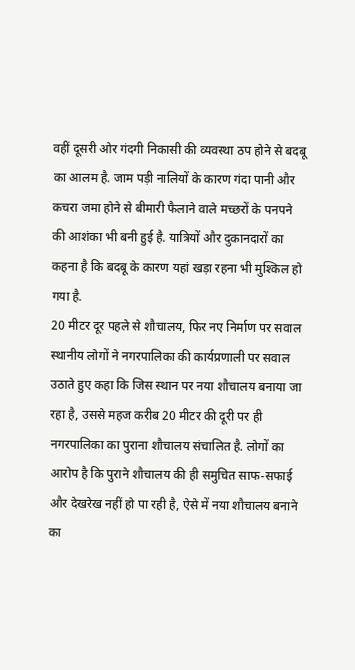वहीं दूसरी ओर गंदगी निकासी की व्यवस्था ठप होने से बदबू का आलम है. जाम पड़ी नालियों के कारण गंदा पानी और कचरा जमा होने से बीमारी फैलाने वाले मच्छरों के पनपने की आशंका भी बनी हुई है. यात्रियों और दुकानदारों का कहना है कि बदबू के कारण यहां खड़ा रहना भी मुश्किल हो गया है.
20 मीटर दूर पहले से शौचालय, फिर नए निर्माण पर सवाल
स्थानीय लोगों ने नगरपालिका की कार्यप्रणाली पर सवाल उठाते हुए कहा कि जिस स्थान पर नया शौचालय बनाया जा रहा है, उससे महज करीब 20 मीटर की दूरी पर ही नगरपालिका का पुराना शौचालय संचालित है. लोगों का आरोप है कि पुराने शौचालय की ही समुचित साफ-सफाई और देखरेख नहीं हो पा रही है, ऐसे में नया शौचालय बनाने का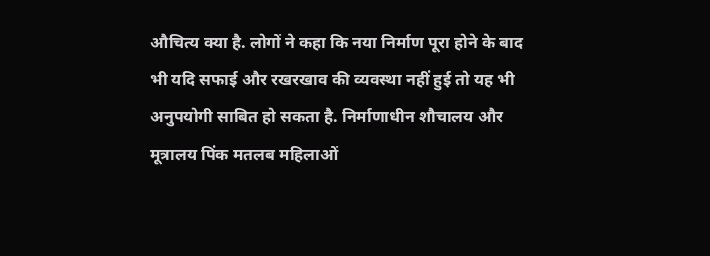औचित्य क्या है. लोगों ने कहा कि नया निर्माण पूरा होने के बाद भी यदि सफाई और रखरखाव की व्यवस्था नहीं हुई तो यह भी अनुपयोगी साबित हो सकता है. निर्माणाधीन शौचालय और मूत्रालय पिंक मतलब महिलाओं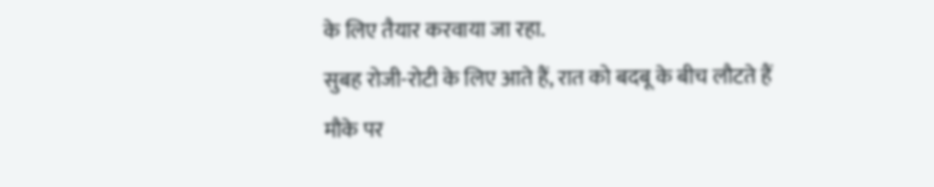के लिए तैयार करवाया जा रहा.
सुबह रोजी-रोटी के लिए आते हैं, रात को बदबू के बीच लौटते हैं
मौके पर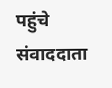पहुंचे संवाददाता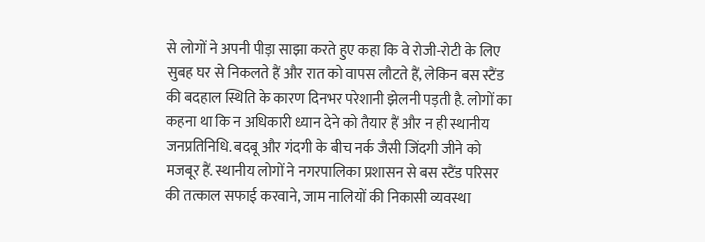से लोगों ने अपनी पीड़ा साझा करते हुए कहा कि वे रोजी-रोटी के लिए सुबह घर से निकलते हैं और रात को वापस लौटते हैं, लेकिन बस स्टैंड की बदहाल स्थिति के कारण दिनभर परेशानी झेलनी पड़ती है. लोगों का कहना था कि न अधिकारी ध्यान देने को तैयार हैं और न ही स्थानीय जनप्रतिनिधि. बदबू और गंदगी के बीच नर्क जैसी जिंदगी जीने को मजबूर हैं. स्थानीय लोगों ने नगरपालिका प्रशासन से बस स्टैंड परिसर की तत्काल सफाई करवाने, जाम नालियों की निकासी व्यवस्था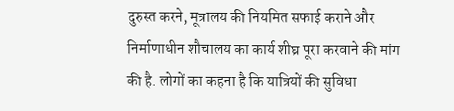दुरुस्त करने, मूत्रालय की नियमित सफाई कराने और निर्माणाधीन शौचालय का कार्य शीघ्र पूरा करवाने की मांग की है. लोगों का कहना है कि यात्रियों की सुविधा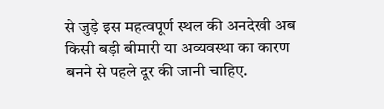से जुड़े इस महत्वपूर्ण स्थल की अनदेखी अब किसी बड़ी बीमारी या अव्यवस्था का कारण बनने से पहले दूर की जानी चाहिए.